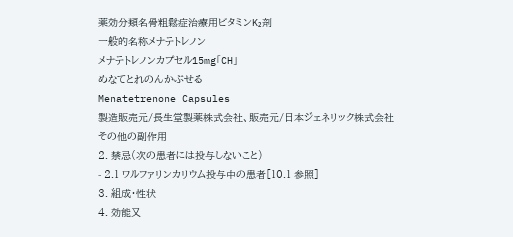薬効分類名骨粗鬆症治療用ビタミンK₂剤
一般的名称メナテトレノン
メナテトレノンカプセル15mg「CH」
めなてとれのんかぷせる
Menatetrenone Capsules
製造販売元/長生堂製薬株式会社、販売元/日本ジェネリック株式会社
その他の副作用
2. 禁忌(次の患者には投与しないこと)
- 2.1 ワルファリンカリウム投与中の患者[10.1 参照]
3. 組成・性状
4. 効能又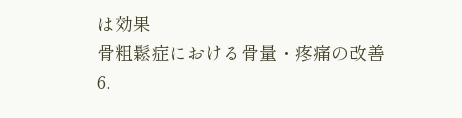は効果
骨粗鬆症における骨量・疼痛の改善
6.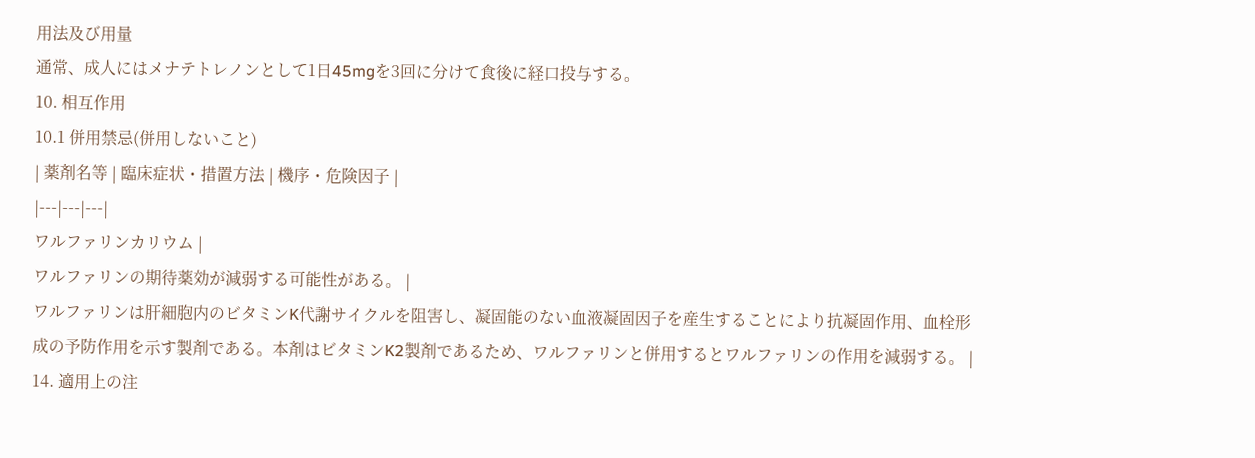用法及び用量
通常、成人にはメナテトレノンとして1日45mgを3回に分けて食後に経口投与する。
10. 相互作用
10.1 併用禁忌(併用しないこと)
| 薬剤名等 | 臨床症状・措置方法 | 機序・危険因子 |
|---|---|---|
ワルファリンカリウム |
ワルファリンの期待薬効が減弱する可能性がある。 |
ワルファリンは肝細胞内のビタミンK代謝サイクルを阻害し、凝固能のない血液凝固因子を産生することにより抗凝固作用、血栓形成の予防作用を示す製剤である。本剤はビタミンK2製剤であるため、ワルファリンと併用するとワルファリンの作用を減弱する。 |
14. 適用上の注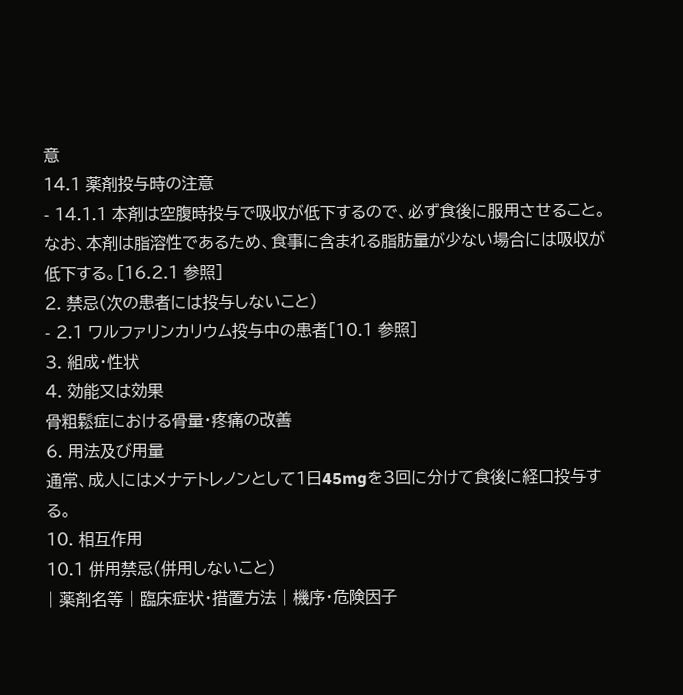意
14.1 薬剤投与時の注意
- 14.1.1 本剤は空腹時投与で吸収が低下するので、必ず食後に服用させること。なお、本剤は脂溶性であるため、食事に含まれる脂肪量が少ない場合には吸収が低下する。[16.2.1 参照]
2. 禁忌(次の患者には投与しないこと)
- 2.1 ワルファリンカリウム投与中の患者[10.1 参照]
3. 組成・性状
4. 効能又は効果
骨粗鬆症における骨量・疼痛の改善
6. 用法及び用量
通常、成人にはメナテトレノンとして1日45mgを3回に分けて食後に経口投与する。
10. 相互作用
10.1 併用禁忌(併用しないこと)
| 薬剤名等 | 臨床症状・措置方法 | 機序・危険因子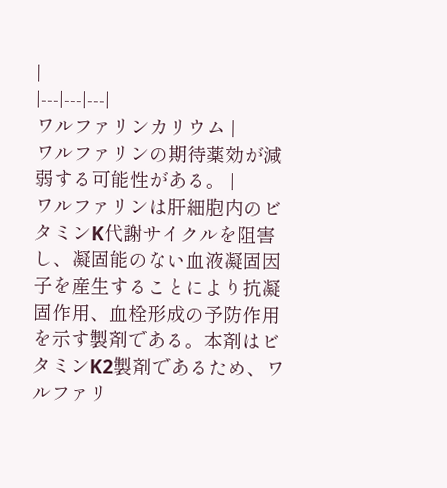|
|---|---|---|
ワルファリンカリウム |
ワルファリンの期待薬効が減弱する可能性がある。 |
ワルファリンは肝細胞内のビタミンK代謝サイクルを阻害し、凝固能のない血液凝固因子を産生することにより抗凝固作用、血栓形成の予防作用を示す製剤である。本剤はビタミンK2製剤であるため、ワルファリ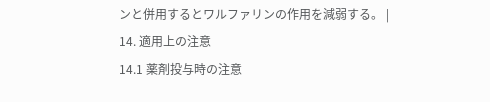ンと併用するとワルファリンの作用を減弱する。 |
14. 適用上の注意
14.1 薬剤投与時の注意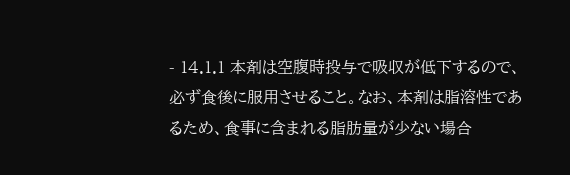- 14.1.1 本剤は空腹時投与で吸収が低下するので、必ず食後に服用させること。なお、本剤は脂溶性であるため、食事に含まれる脂肪量が少ない場合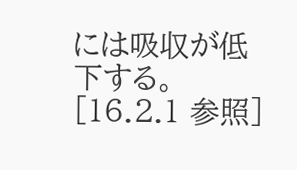には吸収が低下する。[16.2.1 参照]